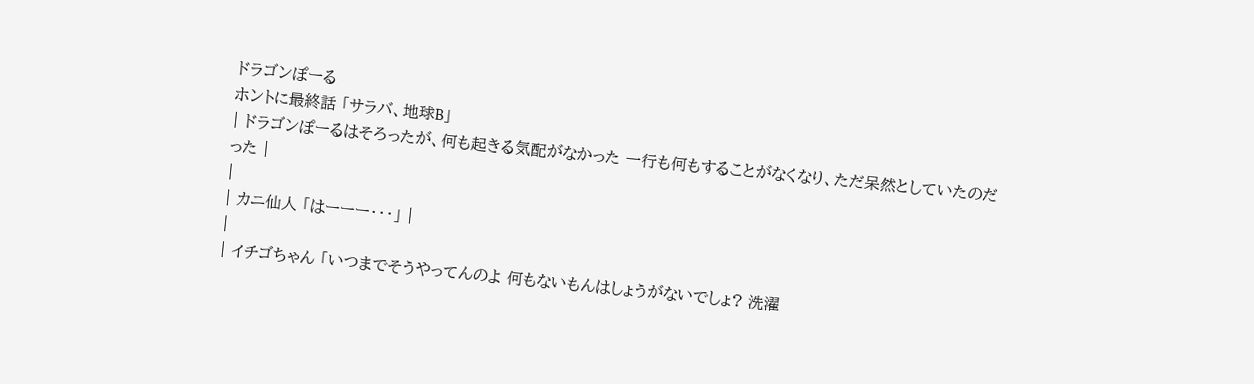ドラゴンぽーる
ホントに最終話 「サラバ、地球B」
| ドラゴンぽーるはそろったが、何も起きる気配がなかった 一行も何もすることがなくなり、ただ呆然としていたのだった |
|
| カニ仙人 「はーーー・・・」 |
|
| イチゴちゃん 「いつまでそうやってんのよ 何もないもんはしょうがないでしょ? 洗濯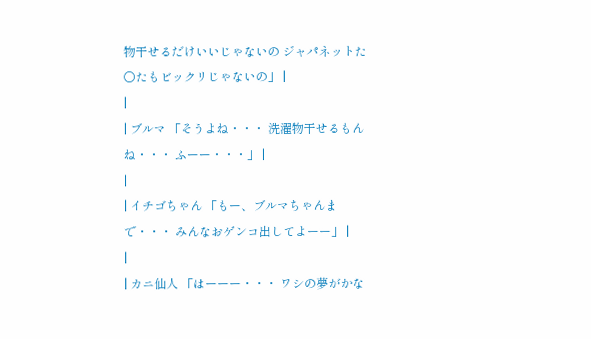物干せるだけいいじゃないの ジャパネットた〇たもビックリじゃないの」 |
|
| ブルマ 「そうよね・・・ 洗濯物干せるもんね・・・ ふーー・・・」 |
|
| イチゴちゃん 「もー、ブルマちゃんまで・・・ みんなおゲンコ出してよーー」 |
|
| カニ仙人 「はーーー・・・ ワシの夢がかな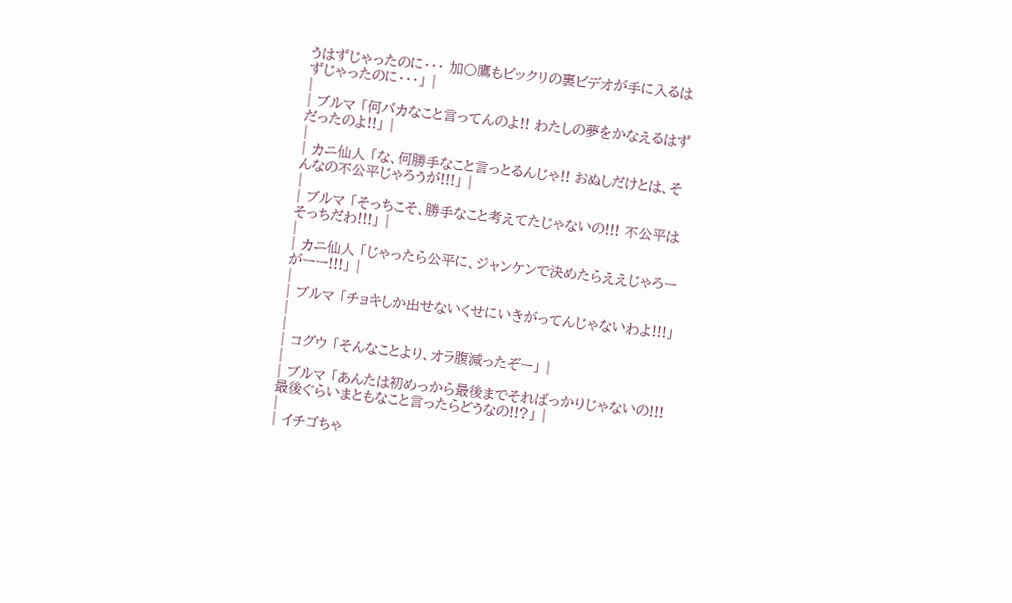うはずじゃったのに・・・ 加〇鷹もビックリの裏ビデオが手に入るはずじゃったのに・・・」 |
|
| ブルマ 「何バカなこと言ってんのよ!! わたしの夢をかなえるはずだったのよ!!」 |
|
| カニ仙人 「な、何勝手なこと言っとるんじゃ!! おぬしだけとは、そんなの不公平じゃろうが!!!」 |
|
| ブルマ 「そっちこそ、勝手なこと考えてたじゃないの!!! 不公平はそっちだわ!!!」 |
|
| カニ仙人 「じゃったら公平に、ジャンケンで決めたらええじゃろーがーー!!!」 |
|
| ブルマ 「チョキしか出せないくせにいきがってんじゃないわよ!!!」 |
|
| コグウ 「そんなことより、オラ腹減ったぞー」 |
|
| ブルマ 「あんたは初めっから最後までそればっかりじゃないの!!! 最後ぐらいまともなこと言ったらどうなの!!?」 |
|
| イチゴちゃ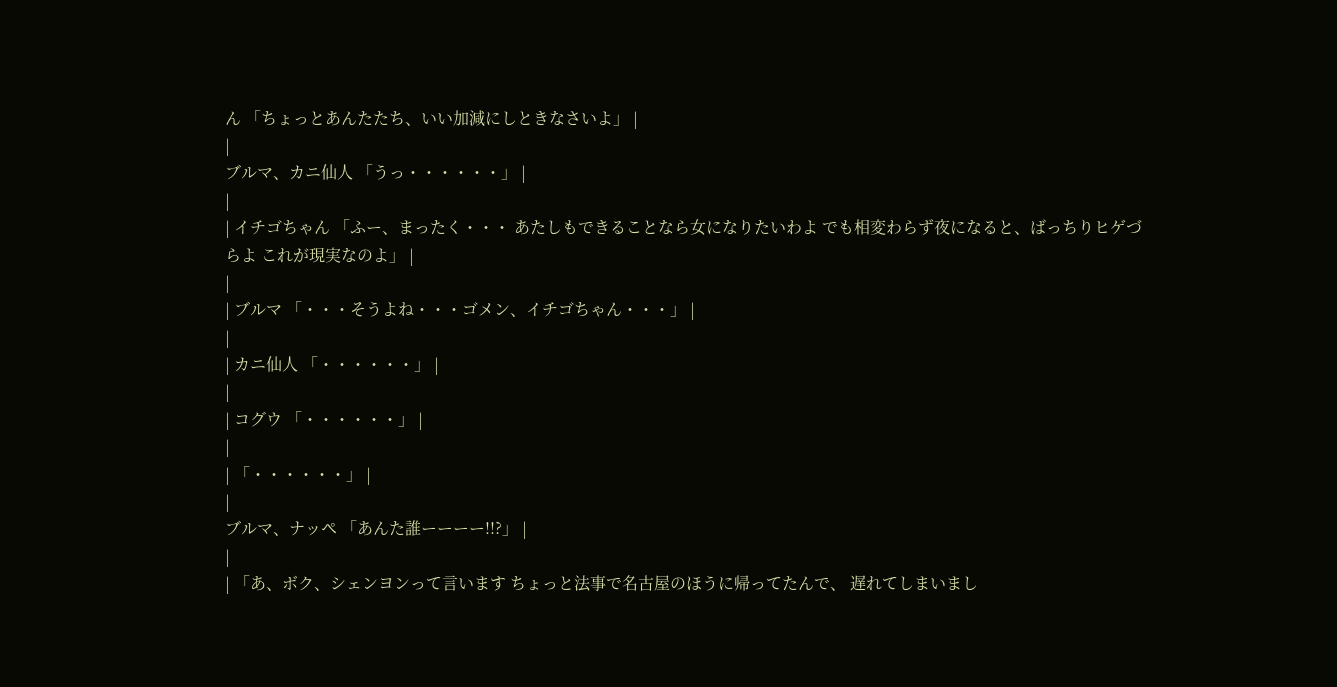ん 「ちょっとあんたたち、いい加減にしときなさいよ」 |
|
ブルマ、カニ仙人 「うっ・・・・・・」 |
|
| イチゴちゃん 「ふー、まったく・・・ あたしもできることなら女になりたいわよ でも相変わらず夜になると、ばっちりヒゲづらよ これが現実なのよ」 |
|
| ブルマ 「・・・そうよね・・・ゴメン、イチゴちゃん・・・」 |
|
| カニ仙人 「・・・・・・」 |
|
| コグウ 「・・・・・・」 |
|
| 「・・・・・・」 |
|
ブルマ、ナッペ 「あんた誰ーーーー!!?」 |
|
| 「あ、ボク、シェンヨンって言います ちょっと法事で名古屋のほうに帰ってたんで、 遅れてしまいまし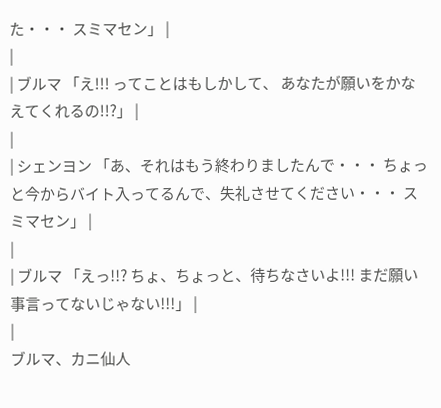た・・・ スミマセン」 |
|
| ブルマ 「え!!! ってことはもしかして、 あなたが願いをかなえてくれるの!!?」 |
|
| シェンヨン 「あ、それはもう終わりましたんで・・・ ちょっと今からバイト入ってるんで、失礼させてください・・・ スミマセン」 |
|
| ブルマ 「えっ!!? ちょ、ちょっと、待ちなさいよ!!! まだ願い事言ってないじゃない!!!」 |
|
ブルマ、カニ仙人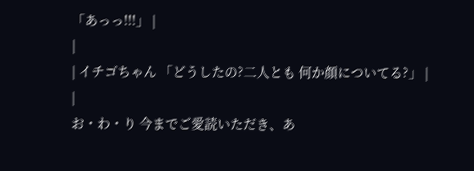「あっっ!!!」 |
|
| イチゴちゃん 「どうしたの?二人とも 何か顔についてる?」 |
|
お・わ・り 今までご愛読いただき、あ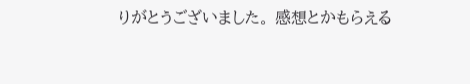りがとうございました。 感想とかもらえる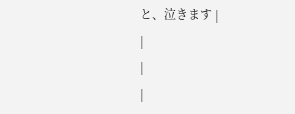と、泣きます |
|
|
|